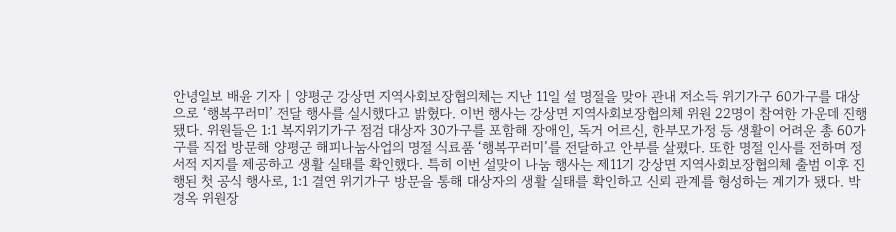안녕일보 배윤 기자 | 양평군 강상면 지역사회보장협의체는 지난 11일 설 명절을 맞아 관내 저소득 위기가구 60가구를 대상으로 ‘행복꾸러미’ 전달 행사를 실시했다고 밝혔다. 이번 행사는 강상면 지역사회보장협의체 위원 22명이 참여한 가운데 진행됐다. 위원들은 1:1 복지위기가구 점검 대상자 30가구를 포함해 장애인, 독거 어르신, 한부모가정 등 생활이 어려운 총 60가구를 직접 방문해 양평군 해피나눔사업의 명절 식료품 ‘행복꾸러미’를 전달하고 안부를 살폈다. 또한 명절 인사를 전하며 정서적 지지를 제공하고 생활 실태를 확인했다. 특히 이번 설맞이 나눔 행사는 제11기 강상면 지역사회보장협의체 출범 이후 진행된 첫 공식 행사로, 1:1 결연 위기가구 방문을 통해 대상자의 생활 실태를 확인하고 신뢰 관계를 형성하는 계기가 됐다. 박경옥 위원장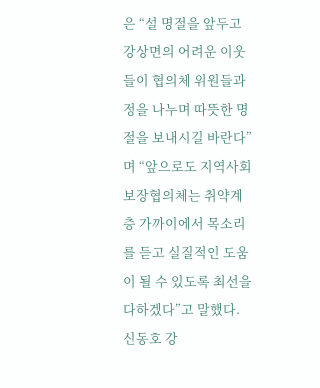은 “설 명절을 앞두고 강상면의 어려운 이웃들이 협의체 위원들과 정을 나누며 따뜻한 명절을 보내시길 바란다”며 “앞으로도 지역사회보장협의체는 취약계층 가까이에서 목소리를 듣고 실질적인 도움이 될 수 있도록 최선을 다하겠다”고 말했다. 신동호 강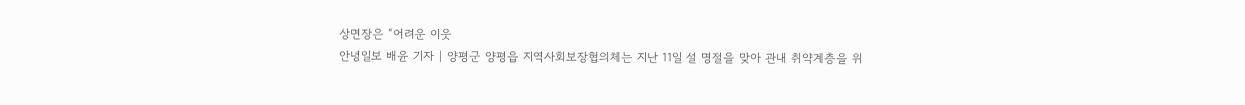상면장은 “어려운 이웃
안녕일보 배윤 기자 | 양평군 양평읍 지역사회보장협의체는 지난 11일 설 명절을 맞아 관내 취약계층을 위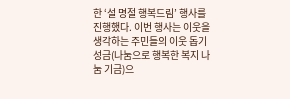한 ‘설 명절 행복드림’ 행사를 진행했다. 이번 행사는 이웃을 생각하는 주민들의 이웃 돕기 성금(나눔으로 행복한 복지 나눔 기금)으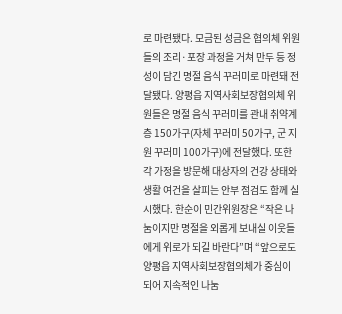로 마련됐다. 모금된 성금은 협의체 위원들의 조리·포장 과정을 거쳐 만두 등 정성이 담긴 명절 음식 꾸러미로 마련돼 전달됐다. 양평읍 지역사회보장협의체 위원들은 명절 음식 꾸러미를 관내 취약계층 150가구(자체 꾸러미 50가구, 군 지원 꾸러미 100가구)에 전달했다. 또한 각 가정을 방문해 대상자의 건강 상태와 생활 여건을 살피는 안부 점검도 함께 실시했다. 한순이 민간위원장은 “작은 나눔이지만 명절을 외롭게 보내실 이웃들에게 위로가 되길 바란다”며 “앞으로도 양평읍 지역사회보장협의체가 중심이 되어 지속적인 나눔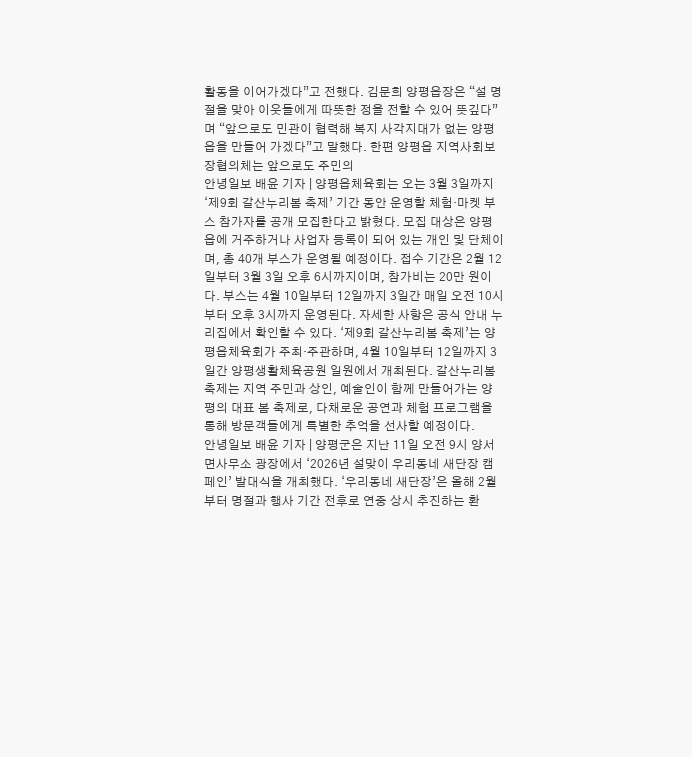활동을 이어가겠다”고 전했다. 김문희 양평읍장은 “설 명절을 맞아 이웃들에게 따뜻한 정을 전할 수 있어 뜻깊다”며 “앞으로도 민관이 협력해 복지 사각지대가 없는 양평읍을 만들어 가겠다”고 말했다. 한편 양평읍 지역사회보장협의체는 앞으로도 주민의
안녕일보 배윤 기자 | 양평읍체육회는 오는 3월 3일까지 ‘제9회 갈산누리봄 축제’ 기간 동안 운영할 체험·마켓 부스 참가자를 공개 모집한다고 밝혔다. 모집 대상은 양평읍에 거주하거나 사업자 등록이 되어 있는 개인 및 단체이며, 총 40개 부스가 운영될 예정이다. 접수 기간은 2월 12일부터 3월 3일 오후 6시까지이며, 참가비는 20만 원이다. 부스는 4월 10일부터 12일까지 3일간 매일 오전 10시부터 오후 3시까지 운영된다. 자세한 사항은 공식 안내 누리집에서 확인할 수 있다. ‘제9회 갈산누리봄 축제’는 양평읍체육회가 주최·주관하며, 4월 10일부터 12일까지 3일간 양평생활체육공원 일원에서 개최된다. 갈산누리봄 축제는 지역 주민과 상인, 예술인이 함께 만들어가는 양평의 대표 봄 축제로, 다채로운 공연과 체험 프로그램을 통해 방문객들에게 특별한 추억을 선사할 예정이다.
안녕일보 배윤 기자 | 양평군은 지난 11일 오전 9시 양서면사무소 광장에서 ‘2026년 설맞이 우리동네 새단장 캠페인’ 발대식을 개최했다. ‘우리동네 새단장’은 올해 2월부터 명절과 행사 기간 전후로 연중 상시 추진하는 환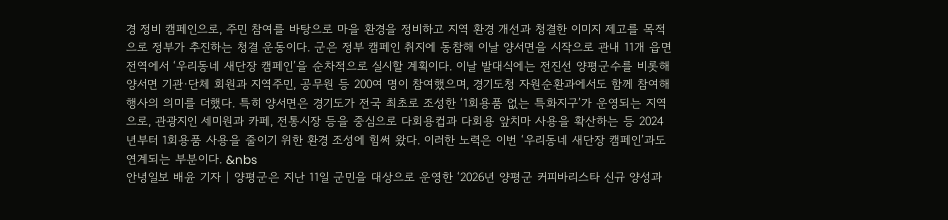경 정비 캠페인으로, 주민 참여를 바탕으로 마을 환경을 정비하고 지역 환경 개선과 청결한 이미지 제고를 목적으로 정부가 추진하는 청결 운동이다. 군은 정부 캠페인 취지에 동참해 이날 양서면을 시작으로 관내 11개 읍면 전역에서 ‘우리동네 새단장 캠페인’을 순차적으로 실시할 계획이다. 이날 발대식에는 전진선 양평군수를 비롯해 양서면 기관·단체 회원과 지역주민, 공무원 등 200여 명이 참여했으며, 경기도청 자원순환과에서도 함께 참여해 행사의 의미를 더했다. 특히 양서면은 경기도가 전국 최초로 조성한 ‘1회용품 없는 특화지구’가 운영되는 지역으로, 관광지인 세미원과 카페, 전통시장 등을 중심으로 다회용컵과 다회용 앞치마 사용을 확산하는 등 2024년부터 1회용품 사용을 줄이기 위한 환경 조성에 힘써 왔다. 이러한 노력은 이번 ‘우리동네 새단장 캠페인’과도 연계되는 부분이다. &nbs
안녕일보 배윤 기자 | 양평군은 지난 11일 군민을 대상으로 운영한 ‘2026년 양평군 커피바리스타 신규 양성과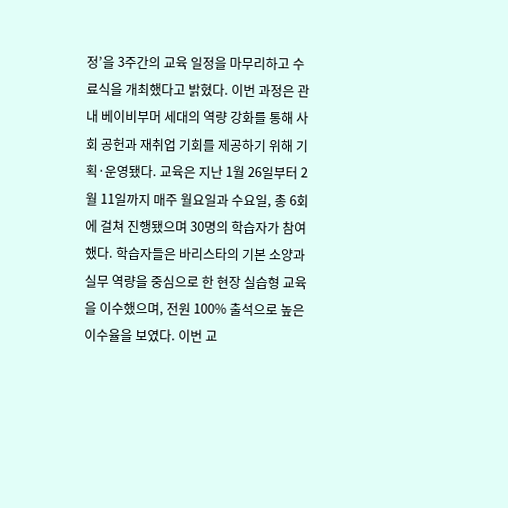정’을 3주간의 교육 일정을 마무리하고 수료식을 개최했다고 밝혔다. 이번 과정은 관내 베이비부머 세대의 역량 강화를 통해 사회 공헌과 재취업 기회를 제공하기 위해 기획·운영됐다. 교육은 지난 1월 26일부터 2월 11일까지 매주 월요일과 수요일, 총 6회에 걸쳐 진행됐으며 30명의 학습자가 참여했다. 학습자들은 바리스타의 기본 소양과 실무 역량을 중심으로 한 현장 실습형 교육을 이수했으며, 전원 100% 출석으로 높은 이수율을 보였다. 이번 교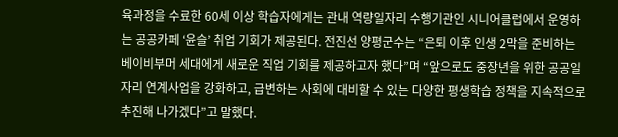육과정을 수료한 60세 이상 학습자에게는 관내 역량일자리 수행기관인 시니어클럽에서 운영하는 공공카페 ‘윤슬’ 취업 기회가 제공된다. 전진선 양평군수는 “은퇴 이후 인생 2막을 준비하는 베이비부머 세대에게 새로운 직업 기회를 제공하고자 했다”며 “앞으로도 중장년을 위한 공공일자리 연계사업을 강화하고, 급변하는 사회에 대비할 수 있는 다양한 평생학습 정책을 지속적으로 추진해 나가겠다”고 말했다.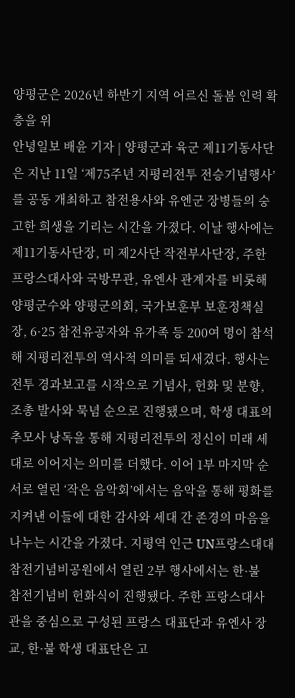양평군은 2026년 하반기 지역 어르신 돌봄 인력 확충을 위
안녕일보 배윤 기자 | 양평군과 육군 제11기동사단은 지난 11일 ‘제75주년 지평리전투 전승기념행사’를 공동 개최하고 참전용사와 유엔군 장병들의 숭고한 희생을 기리는 시간을 가졌다. 이날 행사에는 제11기동사단장, 미 제2사단 작전부사단장, 주한 프랑스대사와 국방무관, 유엔사 관계자를 비롯해 양평군수와 양평군의회, 국가보훈부 보훈정책실장, 6·25 참전유공자와 유가족 등 200여 명이 참석해 지평리전투의 역사적 의미를 되새겼다. 행사는 전투 경과보고를 시작으로 기념사, 헌화 및 분향, 조총 발사와 묵념 순으로 진행됐으며, 학생 대표의 추모사 낭독을 통해 지평리전투의 정신이 미래 세대로 이어지는 의미를 더했다. 이어 1부 마지막 순서로 열린 ‘작은 음악회’에서는 음악을 통해 평화를 지켜낸 이들에 대한 감사와 세대 간 존경의 마음을 나누는 시간을 가졌다. 지평역 인근 UN프랑스대대 참전기념비공원에서 열린 2부 행사에서는 한·불 참전기념비 헌화식이 진행됐다. 주한 프랑스대사관을 중심으로 구성된 프랑스 대표단과 유엔사 장교, 한·불 학생 대표단은 고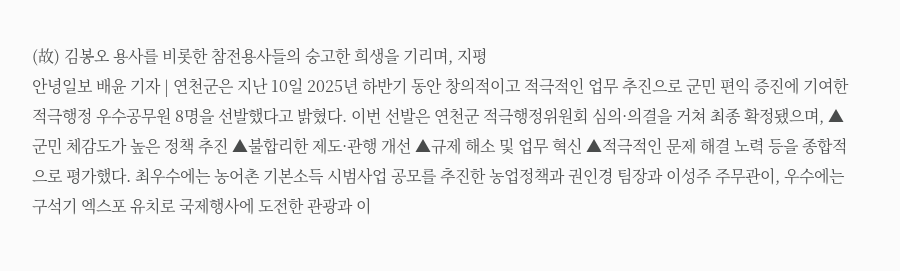(故) 김봉오 용사를 비롯한 참전용사들의 숭고한 희생을 기리며, 지평
안녕일보 배윤 기자 | 연천군은 지난 10일 2025년 하반기 동안 창의적이고 적극적인 업무 추진으로 군민 편익 증진에 기여한 적극행정 우수공무원 8명을 선발했다고 밝혔다. 이번 선발은 연천군 적극행정위원회 심의·의결을 거쳐 최종 확정됐으며, ▲군민 체감도가 높은 정책 추진 ▲불합리한 제도·관행 개선 ▲규제 해소 및 업무 혁신 ▲적극적인 문제 해결 노력 등을 종합적으로 평가했다. 최우수에는 농어촌 기본소득 시범사업 공모를 추진한 농업정책과 권인경 팀장과 이성주 주무관이, 우수에는 구석기 엑스포 유치로 국제행사에 도전한 관광과 이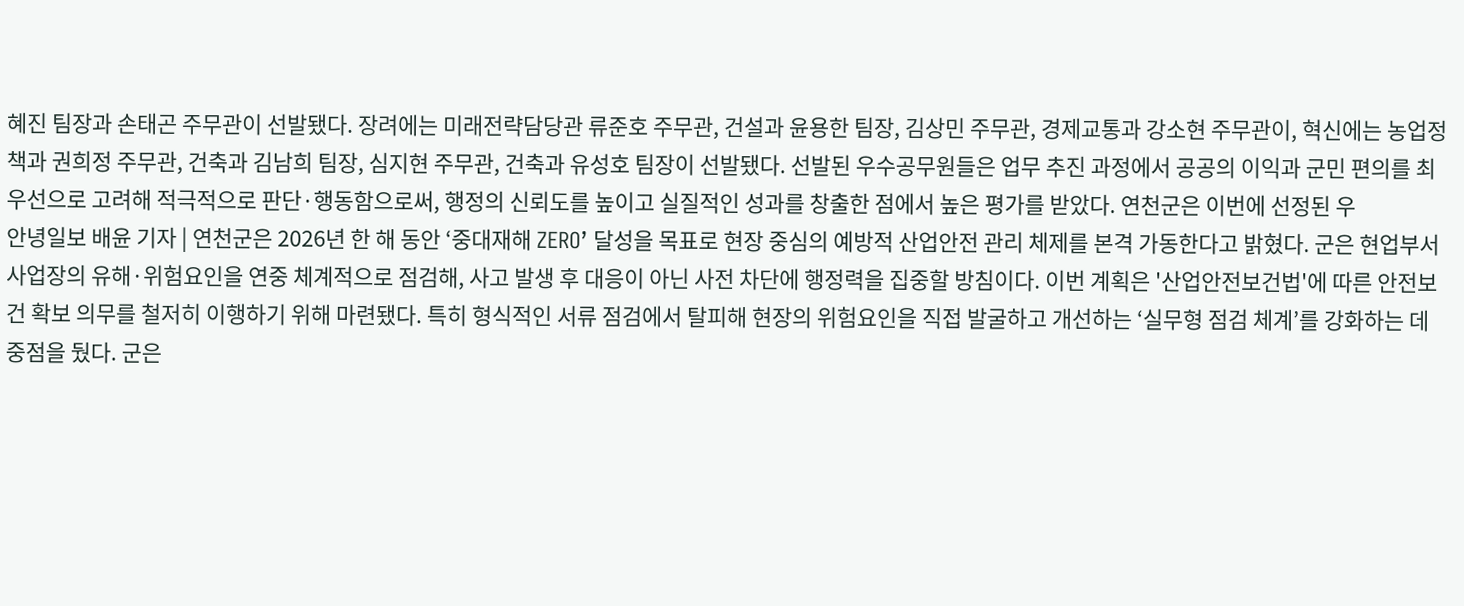혜진 팀장과 손태곤 주무관이 선발됐다. 장려에는 미래전략담당관 류준호 주무관, 건설과 윤용한 팀장, 김상민 주무관, 경제교통과 강소현 주무관이, 혁신에는 농업정책과 권희정 주무관, 건축과 김남희 팀장, 심지현 주무관, 건축과 유성호 팀장이 선발됐다. 선발된 우수공무원들은 업무 추진 과정에서 공공의 이익과 군민 편의를 최우선으로 고려해 적극적으로 판단·행동함으로써, 행정의 신뢰도를 높이고 실질적인 성과를 창출한 점에서 높은 평가를 받았다. 연천군은 이번에 선정된 우
안녕일보 배윤 기자 | 연천군은 2026년 한 해 동안 ‘중대재해 ZERO’ 달성을 목표로 현장 중심의 예방적 산업안전 관리 체제를 본격 가동한다고 밝혔다. 군은 현업부서 사업장의 유해·위험요인을 연중 체계적으로 점검해, 사고 발생 후 대응이 아닌 사전 차단에 행정력을 집중할 방침이다. 이번 계획은 '산업안전보건법'에 따른 안전보건 확보 의무를 철저히 이행하기 위해 마련됐다. 특히 형식적인 서류 점검에서 탈피해 현장의 위험요인을 직접 발굴하고 개선하는 ‘실무형 점검 체계’를 강화하는 데 중점을 뒀다. 군은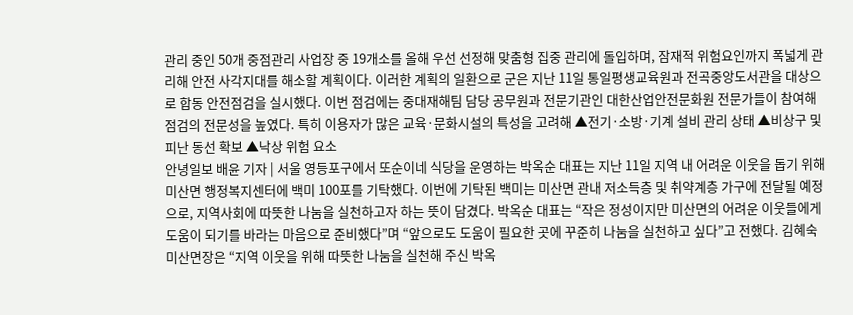관리 중인 50개 중점관리 사업장 중 19개소를 올해 우선 선정해 맞춤형 집중 관리에 돌입하며, 잠재적 위험요인까지 폭넓게 관리해 안전 사각지대를 해소할 계획이다. 이러한 계획의 일환으로 군은 지난 11일 통일평생교육원과 전곡중앙도서관을 대상으로 합동 안전점검을 실시했다. 이번 점검에는 중대재해팀 담당 공무원과 전문기관인 대한산업안전문화원 전문가들이 참여해 점검의 전문성을 높였다. 특히 이용자가 많은 교육·문화시설의 특성을 고려해 ▲전기·소방·기계 설비 관리 상태 ▲비상구 및 피난 동선 확보 ▲낙상 위험 요소
안녕일보 배윤 기자 | 서울 영등포구에서 또순이네 식당을 운영하는 박옥순 대표는 지난 11일 지역 내 어려운 이웃을 돕기 위해 미산면 행정복지센터에 백미 100포를 기탁했다. 이번에 기탁된 백미는 미산면 관내 저소득층 및 취약계층 가구에 전달될 예정으로, 지역사회에 따뜻한 나눔을 실천하고자 하는 뜻이 담겼다. 박옥순 대표는 “작은 정성이지만 미산면의 어려운 이웃들에게 도움이 되기를 바라는 마음으로 준비했다”며 “앞으로도 도움이 필요한 곳에 꾸준히 나눔을 실천하고 싶다”고 전했다. 김혜숙 미산면장은 “지역 이웃을 위해 따뜻한 나눔을 실천해 주신 박옥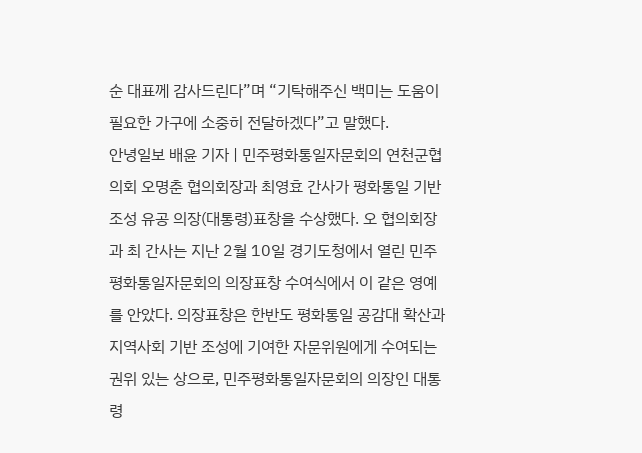순 대표께 감사드린다”며 “기탁해주신 백미는 도움이 필요한 가구에 소중히 전달하겠다”고 말했다.
안녕일보 배윤 기자 | 민주평화통일자문회의 연천군협의회 오명춘 협의회장과 최영효 간사가 평화통일 기반 조성 유공 의장(대통령)표창을 수상했다. 오 협의회장과 최 간사는 지난 2월 10일 경기도청에서 열린 민주평화통일자문회의 의장표창 수여식에서 이 같은 영예를 안았다. 의장표창은 한반도 평화통일 공감대 확산과 지역사회 기반 조성에 기여한 자문위원에게 수여되는 권위 있는 상으로, 민주평화통일자문회의 의장인 대통령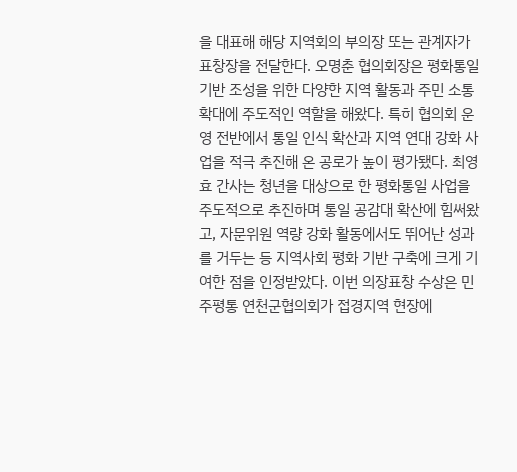을 대표해 해당 지역회의 부의장 또는 관계자가 표창장을 전달한다. 오명춘 협의회장은 평화통일 기반 조성을 위한 다양한 지역 활동과 주민 소통 확대에 주도적인 역할을 해왔다. 특히 협의회 운영 전반에서 통일 인식 확산과 지역 연대 강화 사업을 적극 추진해 온 공로가 높이 평가됐다. 최영효 간사는 청년을 대상으로 한 평화통일 사업을 주도적으로 추진하며 통일 공감대 확산에 힘써왔고, 자문위원 역량 강화 활동에서도 뛰어난 성과를 거두는 등 지역사회 평화 기반 구축에 크게 기여한 점을 인정받았다. 이번 의장표창 수상은 민주평통 연천군협의회가 접경지역 현장에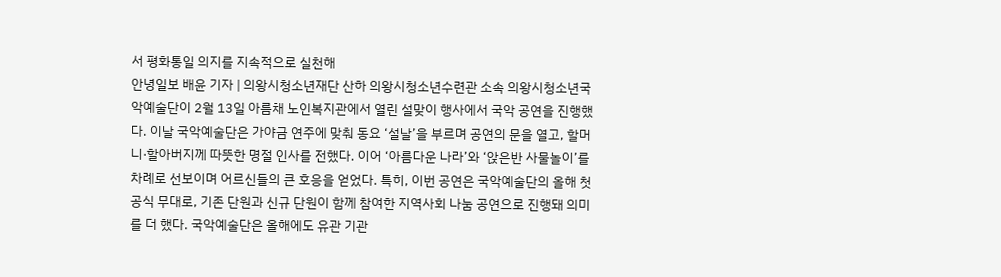서 평화통일 의지를 지속적으로 실천해
안녕일보 배윤 기자 | 의왕시청소년재단 산하 의왕시청소년수련관 소속 의왕시청소년국악예술단이 2월 13일 아름채 노인복지관에서 열린 설맞이 행사에서 국악 공연을 진행했다. 이날 국악예술단은 가야금 연주에 맞춰 동요 ‘설날’을 부르며 공연의 문을 열고, 할머니·할아버지께 따뜻한 명절 인사를 전했다. 이어 ‘아름다운 나라’와 ‘앉은반 사물놀이’를 차례로 선보이며 어르신들의 큰 호응을 얻었다. 특히, 이번 공연은 국악예술단의 올해 첫 공식 무대로, 기존 단원과 신규 단원이 함께 참여한 지역사회 나눔 공연으로 진행돼 의미를 더 했다. 국악예술단은 올해에도 유관 기관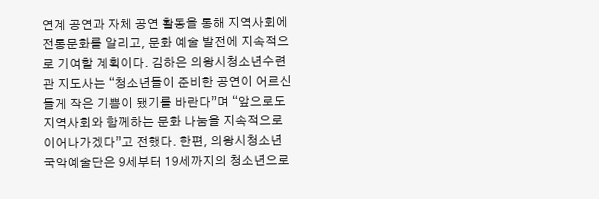연계 공연과 자체 공연 활동을 통해 지역사회에 전통문화를 알리고, 문화 예술 발전에 지속적으로 기여할 계획이다. 김하은 의왕시청소년수련관 지도사는 “청소년들이 준비한 공연이 어르신들게 작은 기쁨이 됐기를 바란다”며 “앞으로도 지역사회와 함께하는 문화 나눔을 지속적으로 이어나가겠다”고 전했다. 한편, 의왕시청소년국악예술단은 9세부터 19세까지의 청소년으로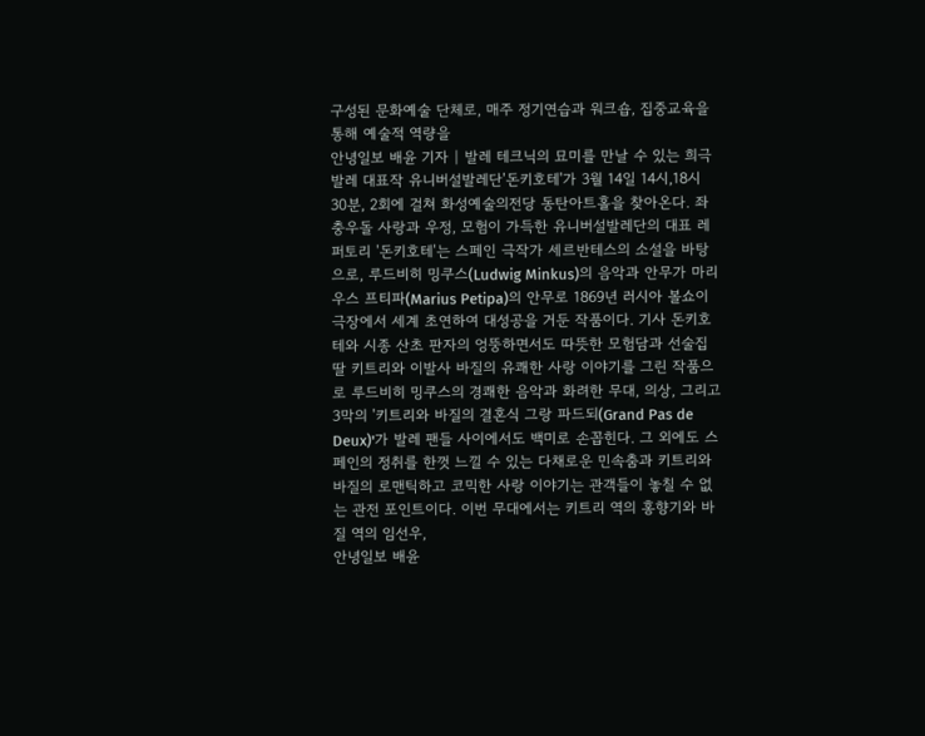구성된 문화예술 단체로, 매주 정기연습과 워크숍, 집중교육을 통해 예술적 역량을
안녕일보 배윤 기자 | 발레 테크닉의 묘미를 만날 수 있는 희극 발레 대표작 유니버설발레단'돈키호테'가 3월 14일 14시,18시 30분, 2회에 걸쳐 화성예술의전당 동탄아트홀을 찾아온다. 좌충우돌 사랑과 우정, 모험이 가득한 유니버설발레단의 대표 레퍼토리 '돈키호테'는 스페인 극작가 세르반테스의 소설을 바탕으로, 루드비히 밍쿠스(Ludwig Minkus)의 음악과 안무가 마리우스 프티파(Marius Petipa)의 안무로 1869년 러시아 볼쇼이극장에서 세계 초연하여 대성공을 거둔 작품이다. 기사 돈키호테와 시종 산초 판자의 엉뚱하면서도 따뜻한 모험담과 선술집 딸 키트리와 이발사 바질의 유쾌한 사랑 이야기를 그린 작품으로 루드비히 밍쿠스의 경쾌한 음악과 화려한 무대, 의상, 그리고 3막의 '키트리와 바질의 결혼식 그랑 파드되(Grand Pas de Deux)'가 발레 팬들 사이에서도 백미로 손꼽힌다. 그 외에도 스페인의 정취를 한껏 느낄 수 있는 다채로운 민속춤과 키트리와 바질의 로맨틱하고 코믹한 사랑 이야기는 관객들이 놓칠 수 없는 관전 포인트이다. 이번 무대에서는 키트리 역의 홍향기와 바질 역의 임선우,
안녕일보 배윤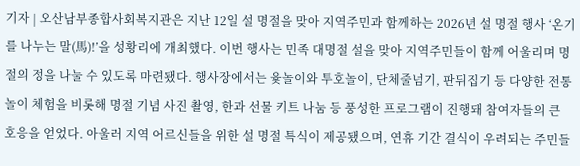기자 | 오산남부종합사회복지관은 지난 12일 설 명절을 맞아 지역주민과 함께하는 2026년 설 명절 행사 ‘온기를 나누는 말(馬)!’을 성황리에 개최했다. 이번 행사는 민족 대명절 설을 맞아 지역주민들이 함께 어울리며 명절의 정을 나눌 수 있도록 마련됐다. 행사장에서는 윷놀이와 투호놀이, 단체줄넘기, 판뒤집기 등 다양한 전통놀이 체험을 비롯해 명절 기념 사진 촬영, 한과 선물 키트 나눔 등 풍성한 프로그램이 진행돼 참여자들의 큰 호응을 얻었다. 아울러 지역 어르신들을 위한 설 명절 특식이 제공됐으며, 연휴 기간 결식이 우려되는 주민들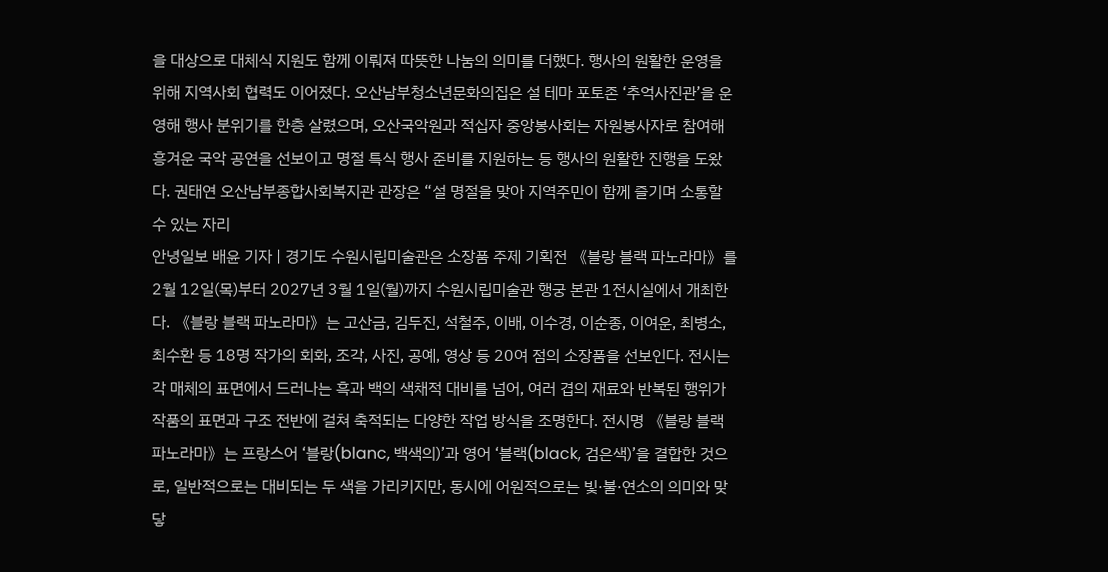을 대상으로 대체식 지원도 함께 이뤄져 따뜻한 나눔의 의미를 더했다. 행사의 원활한 운영을 위해 지역사회 협력도 이어졌다. 오산남부청소년문화의집은 설 테마 포토존 ‘추억사진관’을 운영해 행사 분위기를 한층 살렸으며, 오산국악원과 적십자 중앙봉사회는 자원봉사자로 참여해 흥겨운 국악 공연을 선보이고 명절 특식 행사 준비를 지원하는 등 행사의 원활한 진행을 도왔다. 권태연 오산남부종합사회복지관 관장은 “설 명절을 맞아 지역주민이 함께 즐기며 소통할 수 있는 자리
안녕일보 배윤 기자 | 경기도 수원시립미술관은 소장품 주제 기획전 《블랑 블랙 파노라마》를 2월 12일(목)부터 2027년 3월 1일(월)까지 수원시립미술관 행궁 본관 1전시실에서 개최한다. 《블랑 블랙 파노라마》는 고산금, 김두진, 석철주, 이배, 이수경, 이순종, 이여운, 최병소, 최수환 등 18명 작가의 회화, 조각, 사진, 공예, 영상 등 20여 점의 소장품을 선보인다. 전시는 각 매체의 표면에서 드러나는 흑과 백의 색채적 대비를 넘어, 여러 겹의 재료와 반복된 행위가 작품의 표면과 구조 전반에 걸쳐 축적되는 다양한 작업 방식을 조명한다. 전시명 《블랑 블랙 파노라마》는 프랑스어 ‘블랑(blanc, 백색의)’과 영어 ‘블랙(black, 검은색)’을 결합한 것으로, 일반적으로는 대비되는 두 색을 가리키지만, 동시에 어원적으로는 빛·불·연소의 의미와 맞닿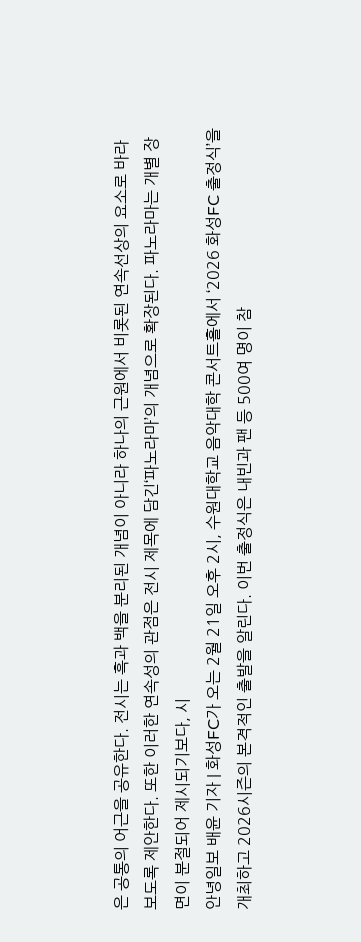은 공통의 어근을 공유한다. 전시는 흑과 백을 분리된 개념이 아니라 하나의 근원에서 비롯된 연속선상의 요소로 바라보도록 제안한다. 또한 이러한 연속성의 관점은 전시 제목에 담긴‘파노라마’의 개념으로 확장된다. 파노라마는 개별 장면이 분절되어 제시되기보다, 시
안녕일보 배윤 기자 | 화성FC가 오는 2월 21일 오후 2시, 수원대학교 음악대학 콘서트홀에서 ‘2026 화성FC 출정식’을 개최하고 2026시즌의 본격적인 출발을 알린다. 이번 출정식은 내빈과 팬 등 500여 명이 참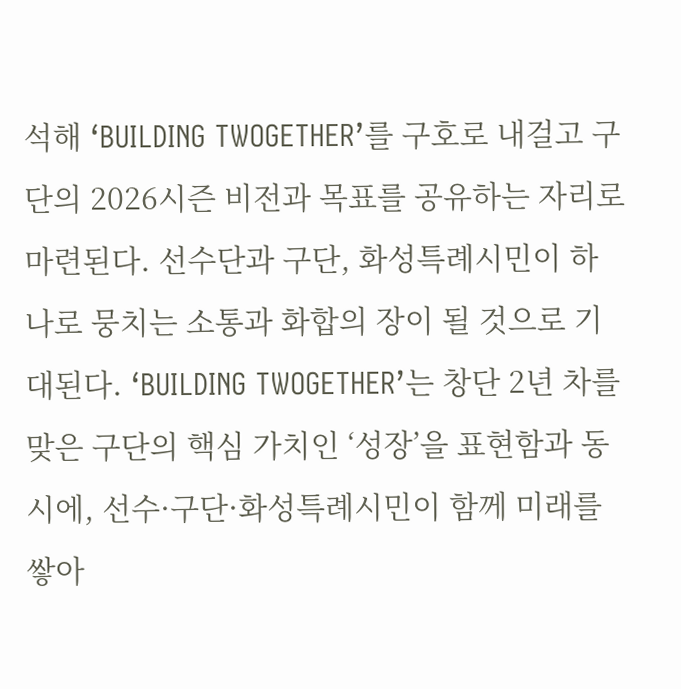석해 ‘BUILDING TWOGETHER’를 구호로 내걸고 구단의 2026시즌 비전과 목표를 공유하는 자리로 마련된다. 선수단과 구단, 화성특례시민이 하나로 뭉치는 소통과 화합의 장이 될 것으로 기대된다. ‘BUILDING TWOGETHER’는 창단 2년 차를 맞은 구단의 핵심 가치인 ‘성장’을 표현함과 동시에, 선수·구단·화성특례시민이 함께 미래를 쌓아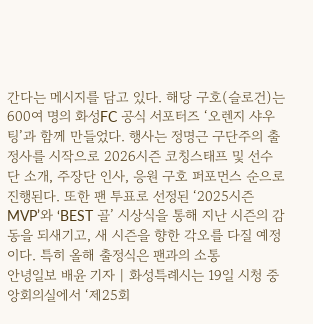간다는 메시지를 담고 있다. 해당 구호(슬로건)는 600여 명의 화성FC 공식 서포터즈 ‘오렌지 샤우팅’과 함께 만들었다. 행사는 정명근 구단주의 출정사를 시작으로 2026시즌 코칭스태프 및 선수단 소개, 주장단 인사, 응원 구호 퍼포먼스 순으로 진행된다. 또한 팬 투표로 선정된 ‘2025시즌 MVP’와 ‘BEST 골’ 시상식을 통해 지난 시즌의 감동을 되새기고, 새 시즌을 향한 각오를 다질 예정이다. 특히 올해 출정식은 팬과의 소통
안녕일보 배윤 기자 | 화성특례시는 19일 시청 중앙회의실에서 ‘제25회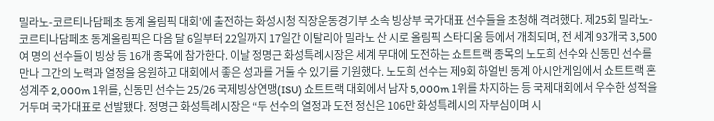밀라노-코르티나담페초 동계 올림픽 대회’에 출전하는 화성시청 직장운동경기부 소속 빙상부 국가대표 선수들을 초청해 격려했다. 제25회 밀라노-코르티나담페초 동계올림픽은 다음 달 6일부터 22일까지 17일간 이탈리아 밀라노 산 시로 올림픽 스타디움 등에서 개최되며, 전 세계 93개국 3,500여 명의 선수들이 빙상 등 16개 종목에 참가한다. 이날 정명근 화성특례시장은 세계 무대에 도전하는 쇼트트랙 종목의 노도희 선수와 신동민 선수를 만나 그간의 노력과 열정을 응원하고 대회에서 좋은 성과를 거둘 수 있기를 기원했다. 노도희 선수는 제9회 하얼빈 동계 아시안게임에서 쇼트트랙 혼성계주 2,000m 1위를, 신동민 선수는 25/26 국제빙상연맹(ISU) 쇼트트랙 대회에서 남자 5,000m 1위를 차지하는 등 국제대회에서 우수한 성적을 거두며 국가대표로 선발됐다. 정명근 화성특례시장은 “두 선수의 열정과 도전 정신은 106만 화성특례시의 자부심이며 시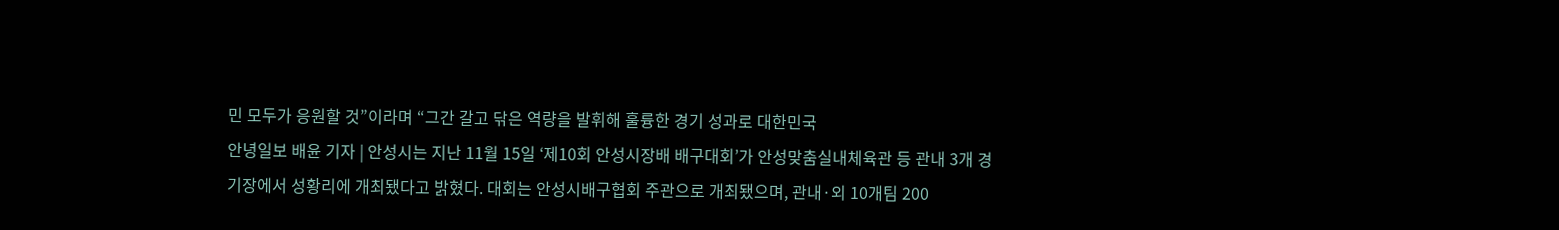민 모두가 응원할 것”이라며 “그간 갈고 닦은 역량을 발휘해 훌륭한 경기 성과로 대한민국
안녕일보 배윤 기자 | 안성시는 지난 11월 15일 ‘제10회 안성시장배 배구대회’가 안성맞춤실내체육관 등 관내 3개 경기장에서 성황리에 개최됐다고 밝혔다. 대회는 안성시배구협회 주관으로 개최됐으며, 관내·외 10개팀 200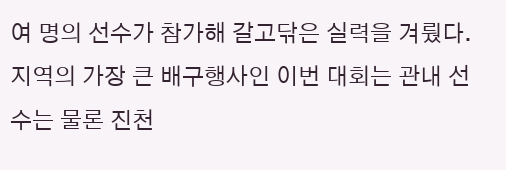여 명의 선수가 참가해 갈고닦은 실력을 겨뤘다. 지역의 가장 큰 배구행사인 이번 대회는 관내 선수는 물론 진천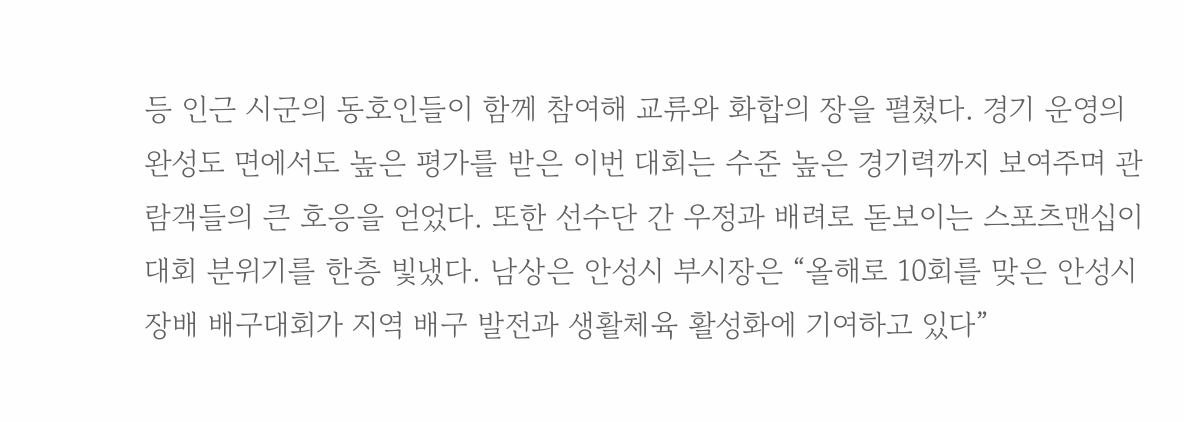등 인근 시군의 동호인들이 함께 참여해 교류와 화합의 장을 펼쳤다. 경기 운영의 완성도 면에서도 높은 평가를 받은 이번 대회는 수준 높은 경기력까지 보여주며 관람객들의 큰 호응을 얻었다. 또한 선수단 간 우정과 배려로 돋보이는 스포츠맨십이 대회 분위기를 한층 빛냈다. 남상은 안성시 부시장은 “올해로 10회를 맞은 안성시장배 배구대회가 지역 배구 발전과 생활체육 활성화에 기여하고 있다”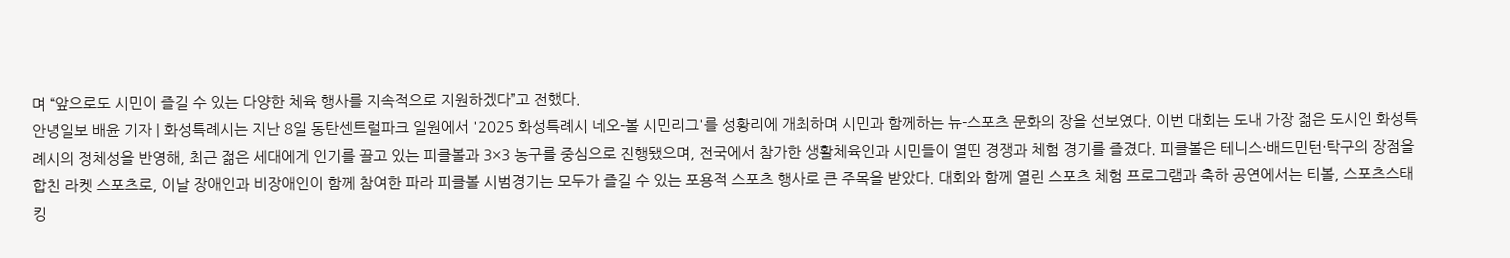며 “앞으로도 시민이 즐길 수 있는 다양한 체육 행사를 지속적으로 지원하겠다”고 전했다.
안녕일보 배윤 기자 | 화성특례시는 지난 8일 동탄센트럴파크 일원에서 '2025 화성특례시 네오-볼 시민리그'를 성황리에 개최하며 시민과 함께하는 뉴-스포츠 문화의 장을 선보였다. 이번 대회는 도내 가장 젊은 도시인 화성특례시의 정체성을 반영해, 최근 젊은 세대에게 인기를 끌고 있는 피클볼과 3×3 농구를 중심으로 진행됐으며, 전국에서 참가한 생활체육인과 시민들이 열띤 경쟁과 체험 경기를 즐겼다. 피클볼은 테니스·배드민턴·탁구의 장점을 합친 라켓 스포츠로, 이날 장애인과 비장애인이 함께 참여한 파라 피클볼 시범경기는 모두가 즐길 수 있는 포용적 스포츠 행사로 큰 주목을 받았다. 대회와 함께 열린 스포츠 체험 프로그램과 축하 공연에서는 티볼, 스포츠스태킹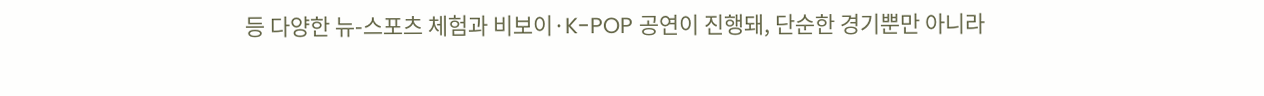등 다양한 뉴-스포츠 체험과 비보이·K-POP 공연이 진행돼, 단순한 경기뿐만 아니라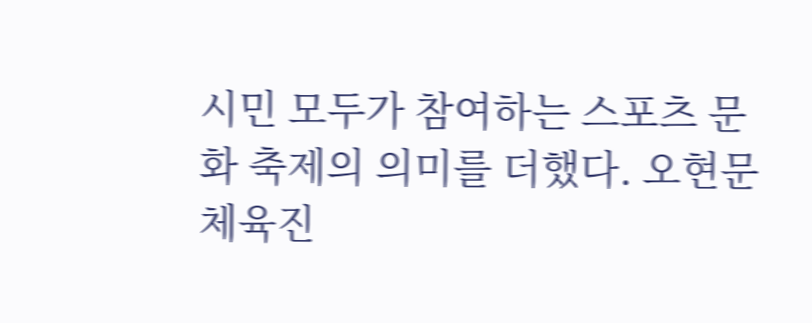시민 모두가 참여하는 스포츠 문화 축제의 의미를 더했다. 오현문 체육진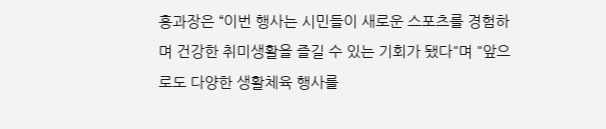흥과장은 “이번 행사는 시민들이 새로운 스포츠를 경험하며 건강한 취미생활을 즐길 수 있는 기회가 됐다"며 "앞으로도 다양한 생활체육 행사를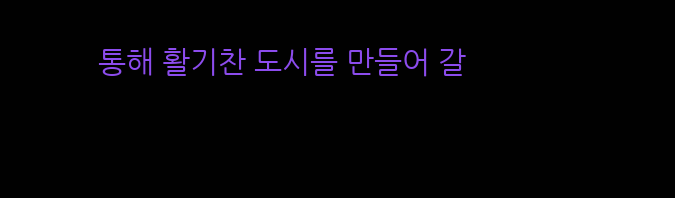통해 활기찬 도시를 만들어 갈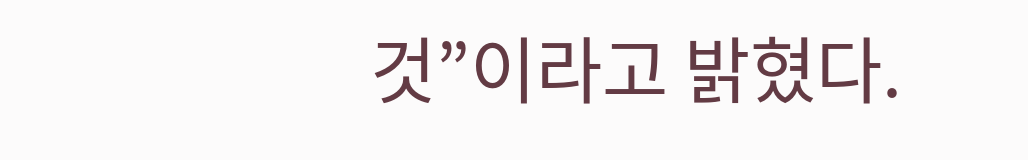것”이라고 밝혔다.